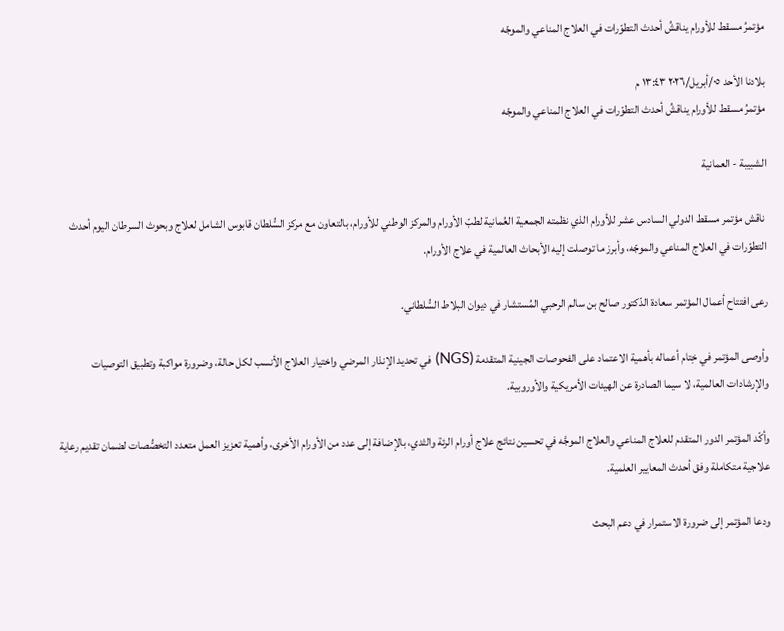مؤتمرُ مسقط للأورام يناقشُ أحدث التطوّرات في العلاج المناعي والموجّه

بلادنا الأحد ٠٥/أبريل/٢٠٢٦ ١٣:٤٣ م
مؤتمرُ مسقط للأورام يناقشُ أحدث التطوّرات في العلاج المناعي والموجّه

الشبيبة - العمانية

 ناقش مؤتمر مسقط الدولي السادس عشر للأورام الذي نظمته الجمعية العُمانية لطبّ الأورام والمركز الوطني للأورام، بالتعاون مع مركز السُّلطان قابوس الشامل لعلاج وبحوث السرطان اليوم أحدث التطوّرات في العلاج المناعي والموجّه، وأبرز ما توصلت إليه الأبحاث العالمية في علاج الأورام.

رعى افتتاح أعمال المؤتمر سعادة الدّكتور صالح بن سالم الرحبي المُستشار في ديوان البلاط السُّلطاني.

وأوصى المؤتمر في خِتام أعماله بأهمية الاعتماد على الفحوصات الجينية المتقدمة (NGS) في تحديد الإنذار المرضي واختيار العلاج الأنسب لكل حالة، وضرورة مواكبة وتطبيق التوصيات والإرشادات العالمية، لا سيما الصادرة عن الهيئات الأمريكية والأوروبية.

وأكّد المؤتمر الدور المتقدم للعلاج المناعي والعلاج الموجَّه في تحسين نتائج علاج أورام الرئة والثدي، بالإضافة إلى عدد من الأورام الأخرى، وأهمية تعزيز العمل متعدد التخصُّصات لضمان تقديم رعاية علاجية متكاملة وفق أحدث المعايير العلمية.

ودعا المؤتمر إلى ضرورة الاستمرار في دعم البحث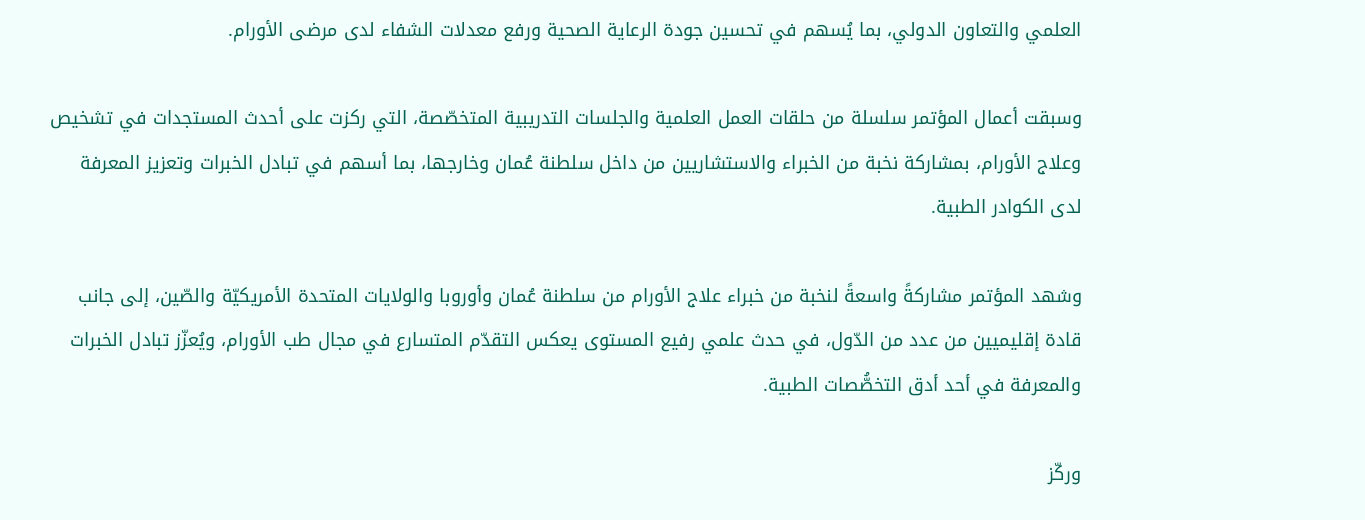العلمي والتعاون الدولي، بما يُسهم في تحسين جودة الرعاية الصحية ورفع معدلات الشفاء لدى مرضى الأورام.

وسبقت أعمال المؤتمر سلسلة من حلقات العمل العلمية والجلسات التدريبية المتخصّصة، التي ركزت على أحدث المستجدات في تشخيص وعلاج الأورام، بمشاركة نخبة من الخبراء والاستشاريين من داخل سلطنة عُمان وخارجها، بما أسهم في تبادل الخبرات وتعزيز المعرفة لدى الكوادر الطبية.

وشهد المؤتمر مشاركةً واسعةً لنخبة من خبراء علاج الأورام من سلطنة عُمان وأوروبا والولايات المتحدة الأمريكيّة والصّين، إلى جانب قادة إقليميين من عدد من الدّول، في حدث علمي رفيع المستوى يعكس التقدّم المتسارع في مجال طب الأورام، ويُعزّز تبادل الخبرات والمعرفة في أحد أدق التخصُّصات الطبية.

وركّز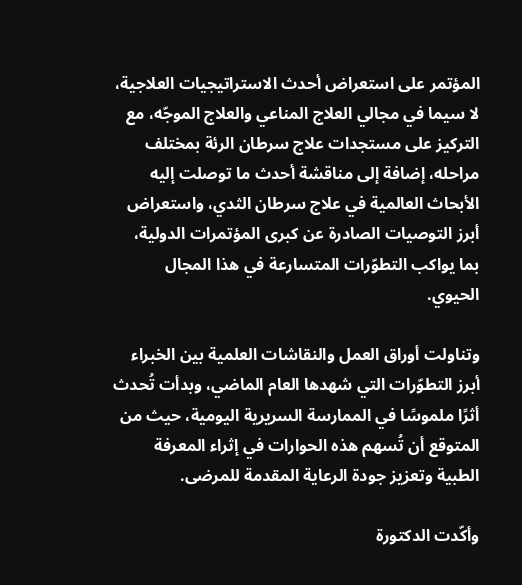المؤتمر على استعراض أحدث الاستراتيجيات العلاجية، لا سيما في مجالي العلاج المناعي والعلاج الموجّه، مع التركيز على مستجدات علاج سرطان الرئة بمختلف مراحله، إضافة إلى مناقشة أحدث ما توصلت إليه الأبحاث العالمية في علاج سرطان الثدي، واستعراض أبرز التوصيات الصادرة عن كبرى المؤتمرات الدولية، بما يواكب التطوّرات المتسارعة في هذا المجال الحيوي.

وتناولت أوراق العمل والنقاشات العلمية بين الخبراء أبرز التطوّرات التي شهدها العام الماضي، وبدأت تُحدث أثرًا ملموسًا في الممارسة السريرية اليومية، حيث من المتوقع أن تُسهم هذه الحوارات في إثراء المعرفة الطبية وتعزيز جودة الرعاية المقدمة للمرضى.

وأكّدت الدكتورة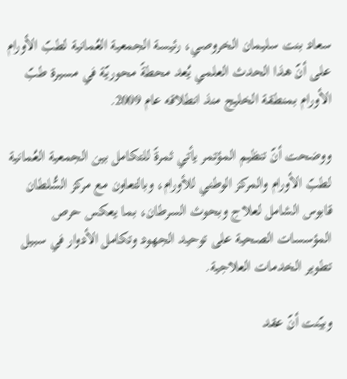سعاد بنت سليمان الخروصي، رئيسة الجمعية العُمانية لطبّ الأورام على أنّ هذا الحدث العلمي يُعد محطةً محوريّة في مسيرة طبّ الأورام بمنطقة الخليج منذ انطلاقه عام 2009.

ووضحت أنّ تنظيم المؤتمر يأتي ثمرةً للتكامل بين الجمعية العُمانية لطبّ الأورام والمركز الوطني للأورام، وبالتعاون مع مركز السُّلطان قابوس الشامل لعلاج وبحوث السرطان، بما يعكس حرص المؤسسات الصحية على توحيد الجهود وتكامل الأدوار في سبيل تطوير الخدمات العلاجية.

وبيّنت أنّ عقد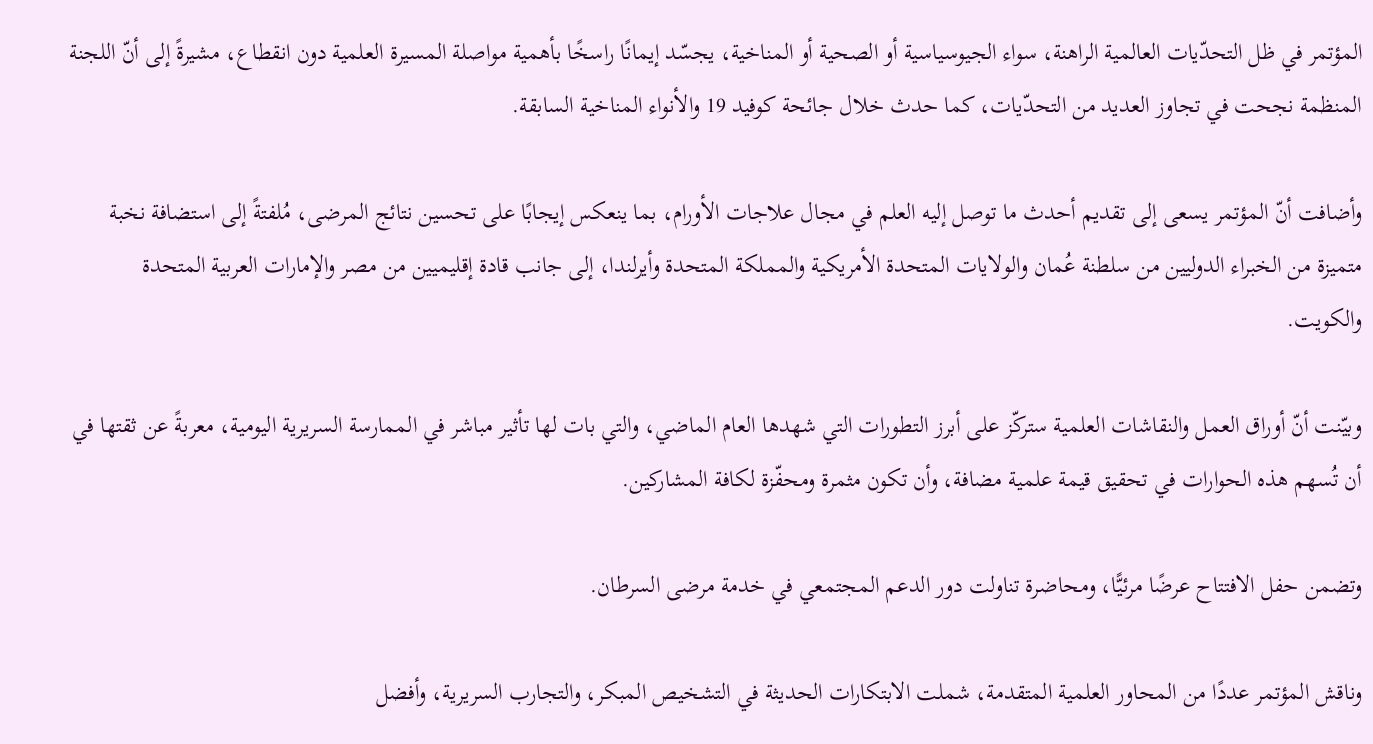المؤتمر في ظل التحدّيات العالمية الراهنة، سواء الجيوسياسية أو الصحية أو المناخية، يجسّد إيمانًا راسخًا بأهمية مواصلة المسيرة العلمية دون انقطاع، مشيرةً إلى أنّ اللجنة المنظمة نجحت في تجاوز العديد من التحدّيات، كما حدث خلال جائحة كوفيد 19 والأنواء المناخية السابقة.

وأضافت أنّ المؤتمر يسعى إلى تقديم أحدث ما توصل إليه العلم في مجال علاجات الأورام، بما ينعكس إيجابًا على تحسين نتائج المرضى، مُلفتةً إلى استضافة نخبة متميزة من الخبراء الدوليين من سلطنة عُمان والولايات المتحدة الأمريكية والمملكة المتحدة وأيرلندا، إلى جانب قادة إقليميين من مصر والإمارات العربية المتحدة والكويت.

وبيّنت أنّ أوراق العمل والنقاشات العلمية ستركّز على أبرز التطورات التي شهدها العام الماضي، والتي بات لها تأثير مباشر في الممارسة السريرية اليومية، معربةً عن ثقتها في أن تُسهم هذه الحوارات في تحقيق قيمة علمية مضافة، وأن تكون مثمرة ومحفّزة لكافة المشاركين.

وتضمن حفل الافتتاح عرضًا مرئيًّا، ومحاضرة تناولت دور الدعم المجتمعي في خدمة مرضى السرطان.

وناقش المؤتمر عددًا من المحاور العلمية المتقدمة، شملت الابتكارات الحديثة في التشخيص المبكر، والتجارب السريرية، وأفضل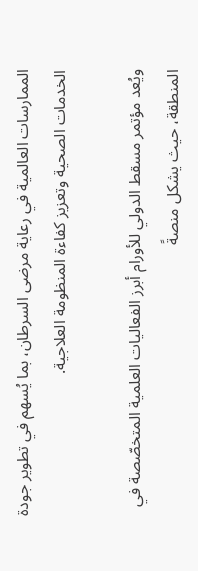الممارسات العالمية في رعاية مرضى السرطان، بما يُسهم في تطوير جودة الخدمات الصحية وتعزيز كفاءة المنظومة العلاجية.

ويُعد مؤتمر مسقط الدولي للأورام أبرز الفعاليات العلمية المتخصّصة في المنطقة، حيث يشكل منصةً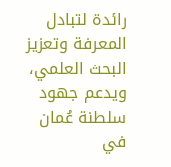رائدة لتبادل المعرفة وتعزيز البحث العلمي، ويدعم جهود سلطنة عُمان في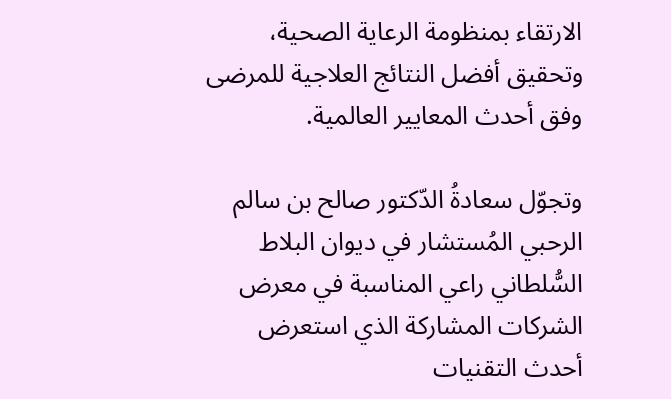الارتقاء بمنظومة الرعاية الصحية، وتحقيق أفضل النتائج العلاجية للمرضى وفق أحدث المعايير العالمية.

وتجوّل سعادةُ الدّكتور صالح بن سالم الرحبي المُستشار في ديوان البلاط السُّلطاني راعي المناسبة في معرض الشركات المشاركة الذي استعرض أحدث التقنيات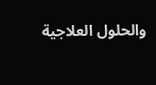والحلول العلاجية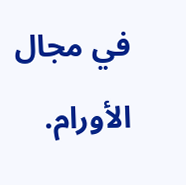في مجال الأورام.